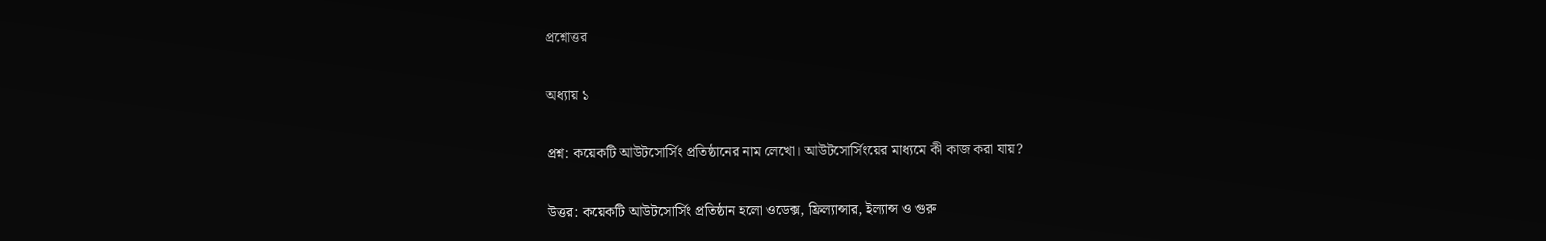প্রশ্নোত্তর

অধ্যায় ১

প্রশ্ন: কয়েকটি আউটসোর্সিং প্রতিষ্ঠানের নাম লেখো। আউটসোর্সিংয়ের মাধ্যমে কী কাজ করা যায়?

উত্তর: কয়েকটি আউটসোর্সিং প্রতিষ্ঠান হলো ওডেক্স, ফ্রিল্যান্সার, ইল্যান্স ও গুরু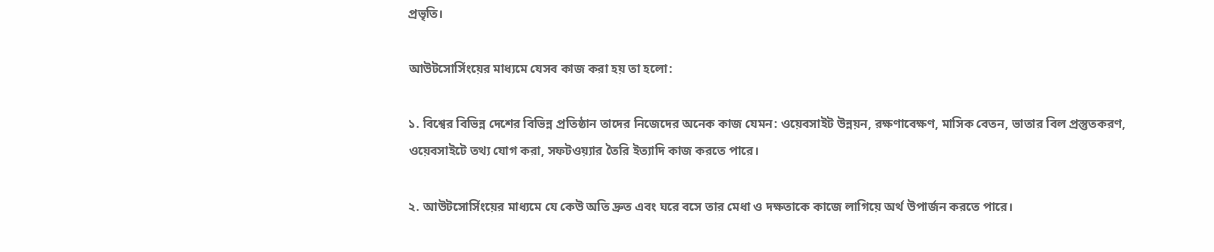প্রভৃতি।

আউটসোর্সিংয়ের মাধ্যমে যেসব কাজ করা হয় তা হলো:

১. বিশ্বের বিভিন্ন দেশের বিভিন্ন প্রতিষ্ঠান তাদের নিজেদের অনেক কাজ যেমন: ওয়েবসাইট উন্নয়ন, রক্ষণাবেক্ষণ, মাসিক বেতন, ভাতার বিল প্রস্তুতকরণ, ওয়েবসাইটে তথ্য যোগ করা, সফটওয়্যার তৈরি ইত্যাদি কাজ করতে পারে।

২. আউটসোর্সিংয়ের মাধ্যমে যে কেউ অতি দ্রুত এবং ঘরে বসে তার মেধা ও দক্ষতাকে কাজে লাগিয়ে অর্থ উপার্জন করতে পারে।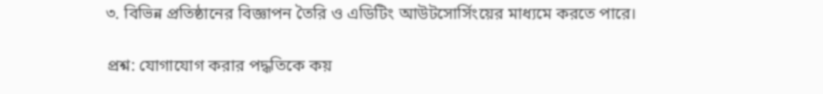৩. বিভিন্ন প্রতিষ্ঠানের বিজ্ঞাপন তৈরি ও এডিটিং আউটসোর্সিংয়ের মাধ্যমে করতে পারে।

প্রশ্ন: যোগাযোগ করার পদ্ধতিকে কয়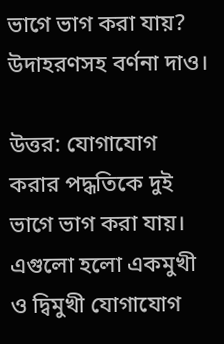ভাগে ভাগ করা যায়? উদাহরণসহ বর্ণনা দাও।

উত্তর: যোগাযোগ করার পদ্ধতিকে দুই ভাগে ভাগ করা যায়। এগুলো হলো একমুখী ও দ্বিমুখী যোগাযোগ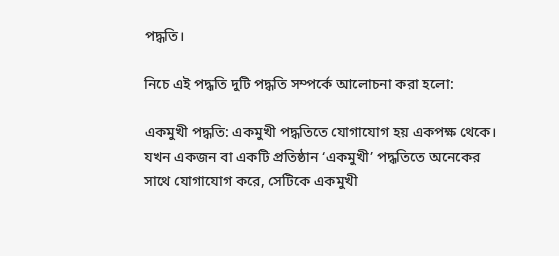পদ্ধতি।

নিচে এই পদ্ধতি দুটি পদ্ধতি সম্পর্কে আলোচনা করা হলো:

একমুখী পদ্ধতি: একমুখী পদ্ধতিতে যোগাযোগ হয় একপক্ষ থেকে। যখন একজন বা একটি প্রতিষ্ঠান ‘একমুখী’ পদ্ধতিতে অনেকের সাথে যোগাযোগ করে, সেটিকে একমুখী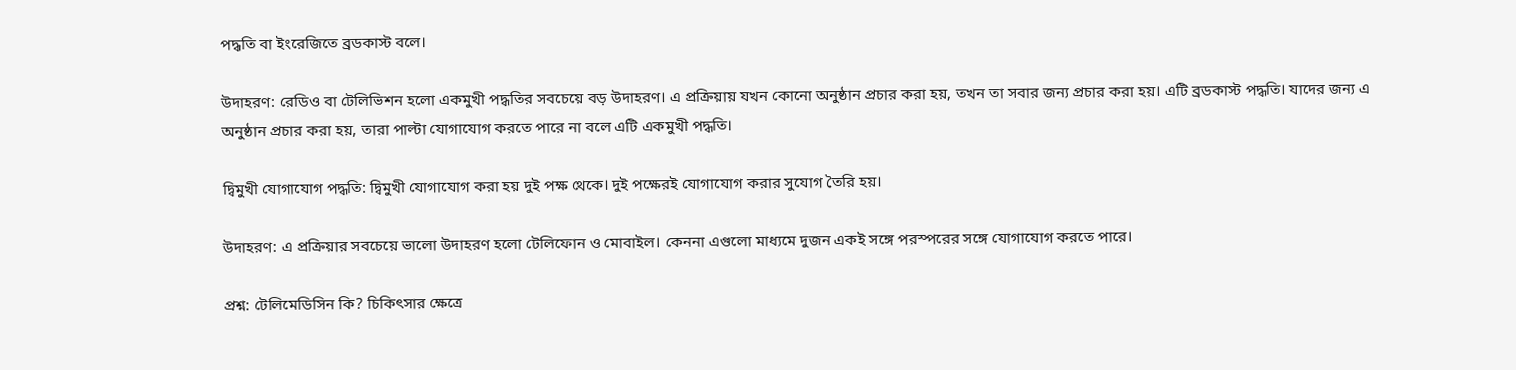পদ্ধতি বা ইংরেজিতে ব্রডকাস্ট বলে।

উদাহরণ: রেডিও বা টেলিভিশন হলো একমুখী পদ্ধতির সবচেয়ে বড় উদাহরণ। এ প্রক্রিয়ায় যখন কোনো অনুষ্ঠান প্রচার করা হয়, তখন তা সবার জন্য প্রচার করা হয়। এটি ব্রডকাস্ট পদ্ধতি। যাদের জন্য এ অনুষ্ঠান প্রচার করা হয়, তারা পাল্টা যোগাযোগ করতে পারে না বলে এটি একমুখী পদ্ধতি।

দ্বিমুখী যোগাযোগ পদ্ধতি: দ্বিমুখী যোগাযোগ করা হয় দুই পক্ষ থেকে। দুই পক্ষেরই যোগাযোগ করার সুযোগ তৈরি হয়।

উদাহরণ: এ প্রক্রিয়ার সবচেয়ে ভালো উদাহরণ হলো টেলিফোন ও মোবাইল। কেননা এগুলো মাধ্যমে দুজন একই সঙ্গে পরস্পরের সঙ্গে যোগাযোগ করতে পারে।

প্রশ্ন: টেলিমেডিসিন কি? চিকিৎসার ক্ষেত্রে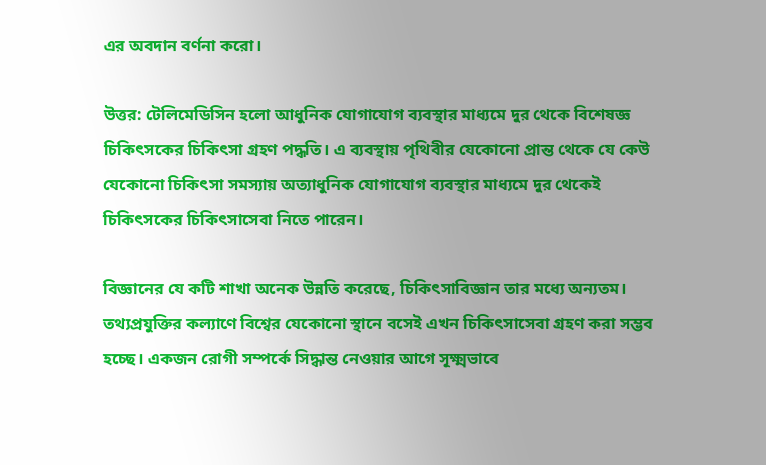এর অবদান বর্ণনা করো।

উত্তর: টেলিমেডিসিন হলো আধুনিক যোগাযোগ ব্যবস্থার মাধ্যমে দুর থেকে বিশেষজ্ঞ চিকিৎসকের চিকিৎসা গ্রহণ পদ্ধতি। এ ব্যবস্থায় পৃথিবীর যেকোনো প্রান্ত থেকে যে কেউ যেকোনো চিকিৎসা সমস্যায় অত্যাধুনিক যোগাযোগ ব্যবস্থার মাধ্যমে দুর থেকেই চিকিৎসকের চিকিৎসাসেবা নিতে পারেন।

বিজ্ঞানের যে কটি শাখা অনেক উন্নতি করেছে, চিকিৎসাবিজ্ঞান তার মধ্যে অন্যতম। তথ্যপ্রযুক্তির কল্যাণে বিশ্বের যেকোনো স্থানে বসেই এখন চিকিৎসাসেবা গ্রহণ করা সম্ভব হচ্ছে। একজন রোগী সম্পর্কে সিদ্ধান্ত নেওয়ার আগে সূক্ষ্মভাবে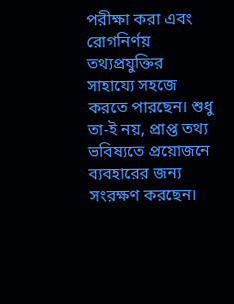পরীক্ষা করা এবং রোগনির্ণয় তথ্যপ্রযুক্তির সাহায্যে সহজে করতে পারছেন। শুধু তা-ই নয়, প্রাপ্ত তথ্য ভবিষ্যতে প্রয়োজনে ব্যবহারের জন্য সংরক্ষণ করছেন।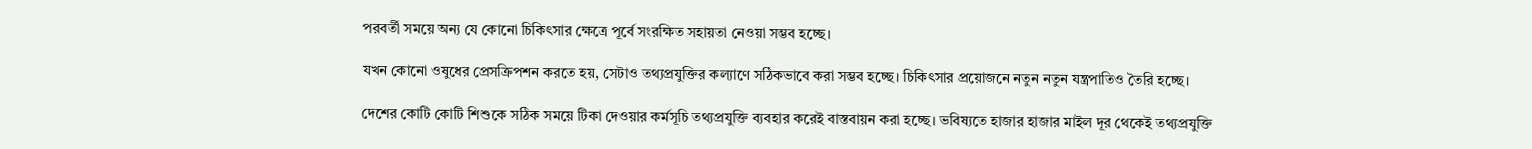পরবর্তী সময়ে অন্য যে কোনো চিকিৎসার ক্ষেত্রে পূর্বে সংরক্ষিত সহায়তা নেওয়া সম্ভব হচ্ছে।

যখন কোনো ওষুধের প্রেসক্রিপশন করতে হয়, সেটাও তথ্যপ্রযুক্তির কল্যাণে সঠিকভাবে করা সম্ভব হচ্ছে। চিকিৎসার প্রয়োজনে নতুন নতুন যন্ত্রপাতিও তৈরি হচ্ছে।

দেশের কোটি কোটি শিশুকে সঠিক সময়ে টিকা দেওয়ার কর্মসূচি তথ্যপ্রযুক্তি ব্যবহার করেই বাস্তবায়ন করা হচ্ছে। ভবিষ্যতে হাজার হাজার মাইল দূর থেকেই তথ্যপ্রযুক্তি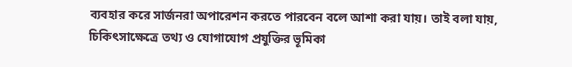ব্যবহার করে সার্জনরা অপারেশন করতে পারবেন বলে আশা করা যায়। তাই বলা যায়, চিকিৎসাক্ষেত্রে তথ্য ও যোগাযোগ প্রযুক্তির ভূমিকা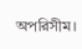অপরিসীম।